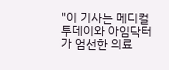"이 기사는 메디컬투데이와 아임닥터가 엄선한 의료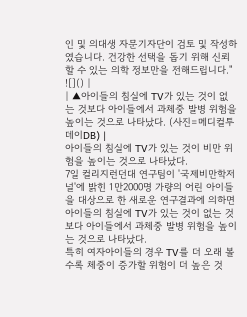인 및 의대생 자문기자단이 검토 및 작성하였습니다. 건강한 선택을 돕기 위해 신뢰할 수 있는 의학 정보만을 전해드립니다."
![]() |
| ▲아이들의 침실에 TV가 있는 것이 없는 것보다 아이들에서 과체중 발병 위험을 높이는 것으로 나타났다. (사진=메디컬투데이DB) |
아이들의 침실에 TV가 있는 것이 비만 위험을 높이는 것으로 나타났다.
7일 컬리지런던대 연구팀이 '국제비만학저널'에 밝힌 1만2000명 가량의 어린 아이들을 대상으로 한 새로운 연구결과에 의하면 아이들의 침실에 TV가 있는 것이 없는 것보다 아이들에서 과체중 발병 위험을 높이는 것으로 나타났다.
특히 여자아이들의 경우 TV를 더 오래 볼 수록 체중이 증가할 위험이 더 높은 것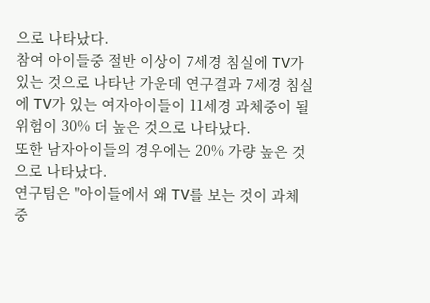으로 나타났다.
참여 아이들중 절반 이상이 7세경 침실에 TV가 있는 것으로 나타난 가운데 연구결과 7세경 침실에 TV가 있는 여자아이들이 11세경 과체중이 될 위험이 30% 더 높은 것으로 나타났다.
또한 남자아이들의 경우에는 20% 가량 높은 것으로 나타났다.
연구팀은 "아이들에서 왜 TV를 보는 것이 과체중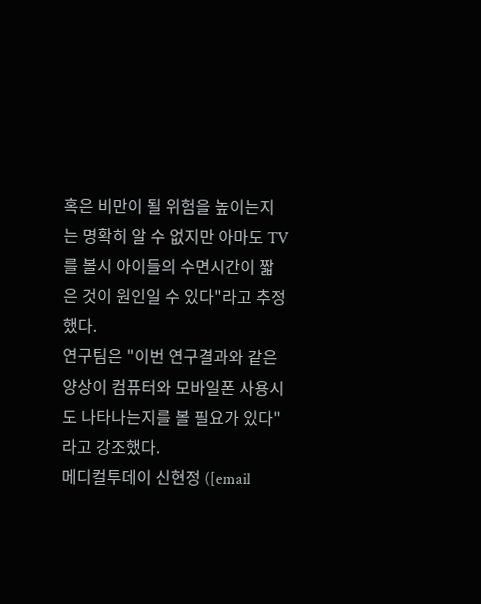혹은 비만이 될 위험을 높이는지는 명확히 알 수 없지만 아마도 TV를 볼시 아이들의 수면시간이 짧은 것이 원인일 수 있다"라고 추정했다.
연구팀은 "이번 연구결과와 같은 양상이 컴퓨터와 모바일폰 사용시도 나타나는지를 볼 필요가 있다"라고 강조했다.
메디컬투데이 신현정 ([email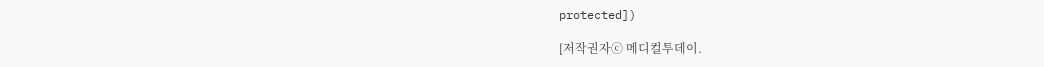protected])

[저작권자ⓒ 메디컬투데이.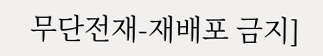무단전재-재배포 금지]